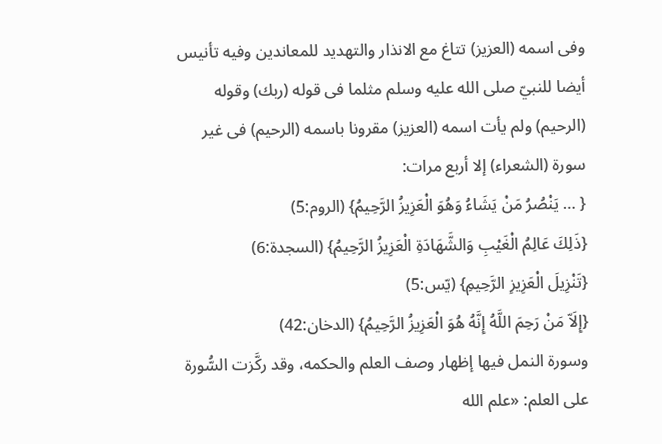وفى اسمه (العزيز) تتاغ مع الانذار والتهديد للمعاندين وفيه تأنيس أيضا للنبيّ صلى الله عليه وسلم مثلما فى قوله (ربك) وقوله (الرحيم) ولم يأت اسمه (العزيز) مقرونا باسمه (الرحيم) فى غير سورة (الشعراء) إلا أربع مرات:
{ … يَنْصُرُ مَنْ يَشَاءُ وَهُوَ الْعَزِيزُ الرَّحِيمُ} (الروم:5)
{ذَلِكَ عَالِمُ الْغَيْبِ وَالشَّهَادَةِ الْعَزِيزُ الرَّحِيمُ} (السجدة:6)
{تَنْزِيلَ الْعَزِيزِ الرَّحِيمِ} (يّس:5)
{إِلَاّ مَنْ رَحِمَ اللَّهُ إِنَّهُ هُوَ الْعَزِيزُ الرَّحِيمُ} (الدخان:42)
وسورة النمل فيها إظهار وصف العلم والحكمه، وقد ركَّزت السُّورة على العلم: «علم الله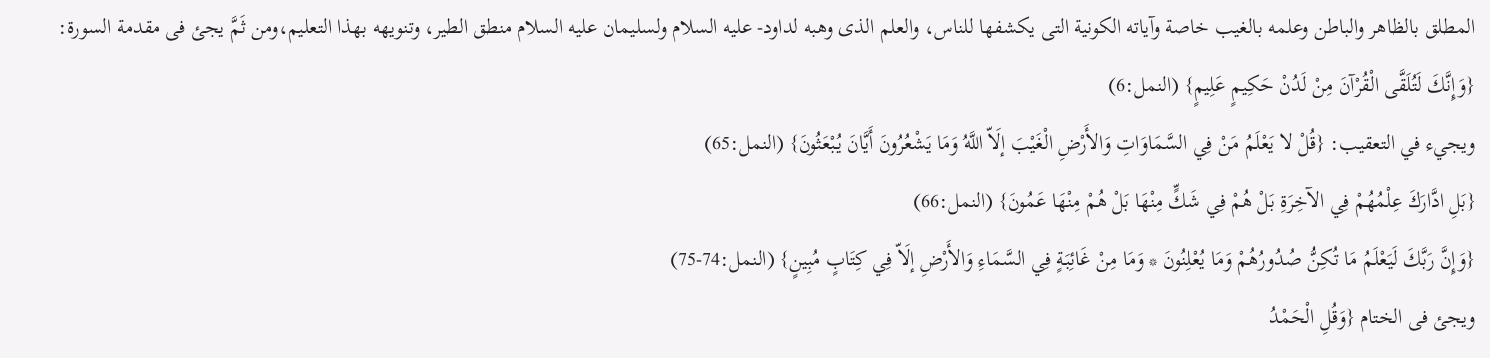المطلق بالظاهر والباطن وعلمه بالغيب خاصة وآياته الكونية التى يكشفها للناس، والعلم الذى وهبه لداود- عليه السلام ولسليمان عليه السلام منطق الطير، وتنويهه بهذا التعليم،ومن ثَمَّ يجئ فى مقدمة السورة: {وَإِنَّكَ لَتُلَقَّى الْقُرْآنَ مِنْ لَدُنْ حَكِيمٍ عَلِيمٍ} (النمل:6)
ويجيء في التعقيب: {قُلْ لا يَعْلَمُ مَنْ فِي السَّمَاوَاتِ وَالأَرْضِ الْغَيْبَ إلَاّ اللَّهُ وَمَا يَشْعُرُونَ أَيَّانَ يُبْعَثُونَ} (النمل:65)
{بَلِ ادَّارَكَ عِلْمُهُمْ فِي الآخِرَةِ بَلْ هُمْ فِي شَكٍّ مِنْهَا بَلْ هُمْ مِنْهَا عَمُونَ} (النمل:66)
{وَإِنَّ رَبَّكَ لَيَعْلَمُ مَا تُكِنُّ صُدُورُهُمْ وَمَا يُعْلِنُونَ * وَمَا مِنْ غَائِبَةٍ فِي السَّمَاءِ وَالأَرْضِ إلَاّ فِي كِتَابٍ مُبِينٍ} (النمل:74-75)
ويجئ فى الختام {وَقُلِ الْحَمْدُ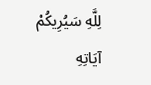لِلَّهِ سَيُرِيكُمْ آيَاتِهِ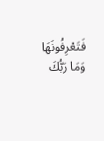فَتَعْرِفُونَهَا وَمَا رَبُّكَ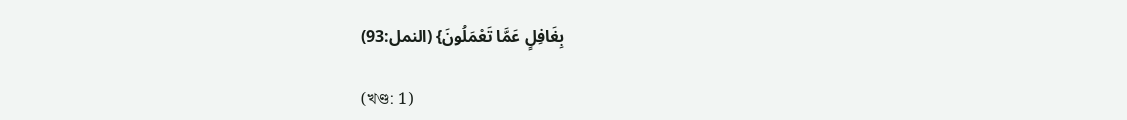بِغَافِلٍ عَمَّا تَعْمَلُونَ} (النمل:93)

(খণ্ড: 1)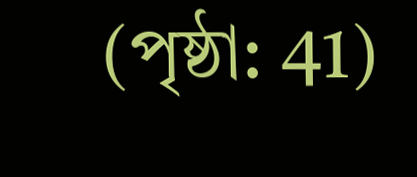(পৃষ্ঠা: 41)